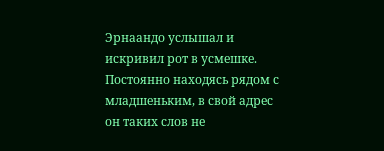Эрнаандо услышал и искривил рот в усмешке. Постоянно находясь рядом с младшеньким, в свой адрес он таких слов не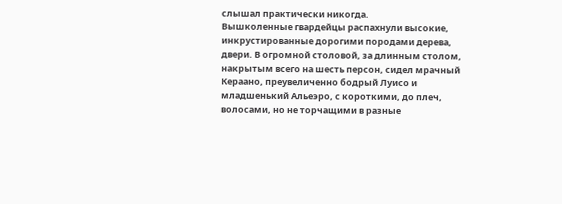слышал практически никогда.
Вышколенные гвардейцы распахнули высокие, инкрустированные дорогими породами дерева, двери. В огромной столовой, за длинным столом, накрытым всего на шесть персон, сидел мрачный Кераано, преувеличенно бодрый Луисо и младшенький Альеэро, с короткими, до плеч, волосами, но не торчащими в разные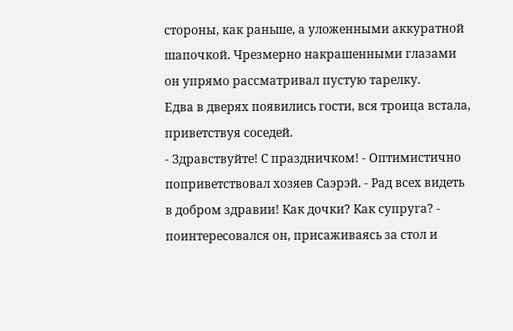стороны, как раньше, а уложенными аккуратной шапочкой. Чрезмерно накрашенными глазами он упрямо рассматривал пустую тарелку.
Едва в дверях появились гости, вся троица встала, приветствуя соседей.
- Здравствуйте! С праздничком! - Оптимистично поприветствовал хозяев Саэрэй. - Рад всех видеть в добром здравии! Как дочки? Как супруга? - поинтересовался он, присаживаясь за стол и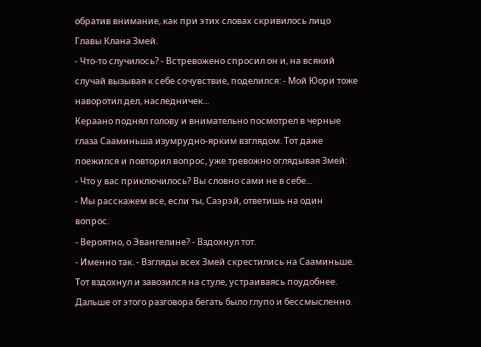обратив внимание, как при этих словах скривилось лицо Главы Клана Змей.
- Что-то случилось? - Встревожено спросил он и, на всякий случай вызывая к себе сочувствие, поделился: - Мой Юори тоже наворотил дел, наследничек...
Кераано поднял голову и внимательно посмотрел в черные глаза Сааминьша изумрудно-ярким взглядом. Тот даже поежился и повторил вопрос, уже тревожно оглядывая Змей:
- Что у вас приключилось? Вы словно сами не в себе...
- Мы расскажем все, если ты, Саэрэй, ответишь на один вопрос.
- Вероятно, о Эвангелине? - Вздохнул тот.
- Именно так. - Взгляды всех Змей скрестились на Сааминьше.
Тот вздохнул и завозился на стуле, устраиваясь поудобнее. Дальше от этого разговора бегать было глупо и бессмысленно.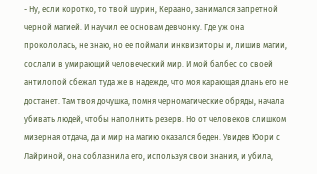- Ну, если коротко, то твой шурин, Кераано, занимался запретной черной магией. И научил ее основам девчонку. Где уж она прокололась, не знаю, но ее поймали инквизиторы и, лишив магии, сослали в умирающий человеческий мир. И мой балбес со своей антилопой сбежал туда же в надежде, что моя карающая длань его не достанет. Там твоя дочушка, помня черномагические обряды, начала убивать людей, чтобы наполнить резерв. Но от человеков слишком мизерная отдача, да и мир на магию оказался беден. Увидев Юори с Лайриной, она соблазнила его, используя свои знания, и убила,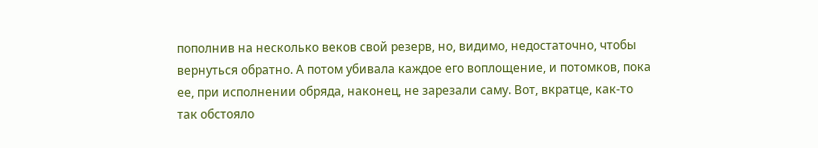пополнив на несколько веков свой резерв, но, видимо, недостаточно, чтобы вернуться обратно. А потом убивала каждое его воплощение, и потомков, пока ее, при исполнении обряда, наконец, не зарезали саму. Вот, вкратце, как-то так обстояло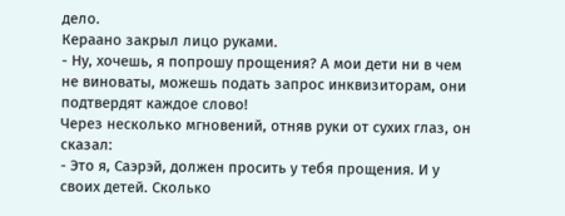дело.
Кераано закрыл лицо руками.
- Ну, хочешь, я попрошу прощения? А мои дети ни в чем не виноваты, можешь подать запрос инквизиторам, они подтвердят каждое слово!
Через несколько мгновений, отняв руки от сухих глаз, он сказал:
- Это я, Саэрэй, должен просить у тебя прощения. И у своих детей. Сколько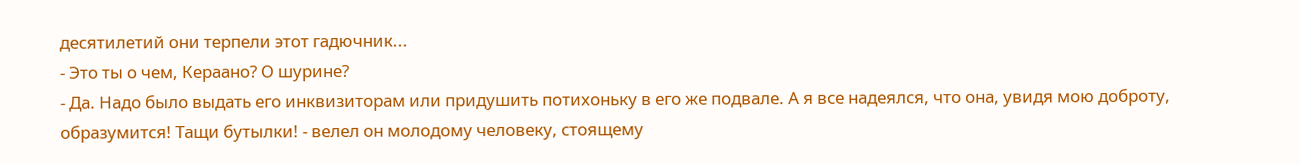десятилетий они терпели этот гадючник...
- Это ты о чем, Кераано? О шурине?
- Да. Надо было выдать его инквизиторам или придушить потихоньку в его же подвале. А я все надеялся, что она, увидя мою доброту, образумится! Тащи бутылки! - велел он молодому человеку, стоящему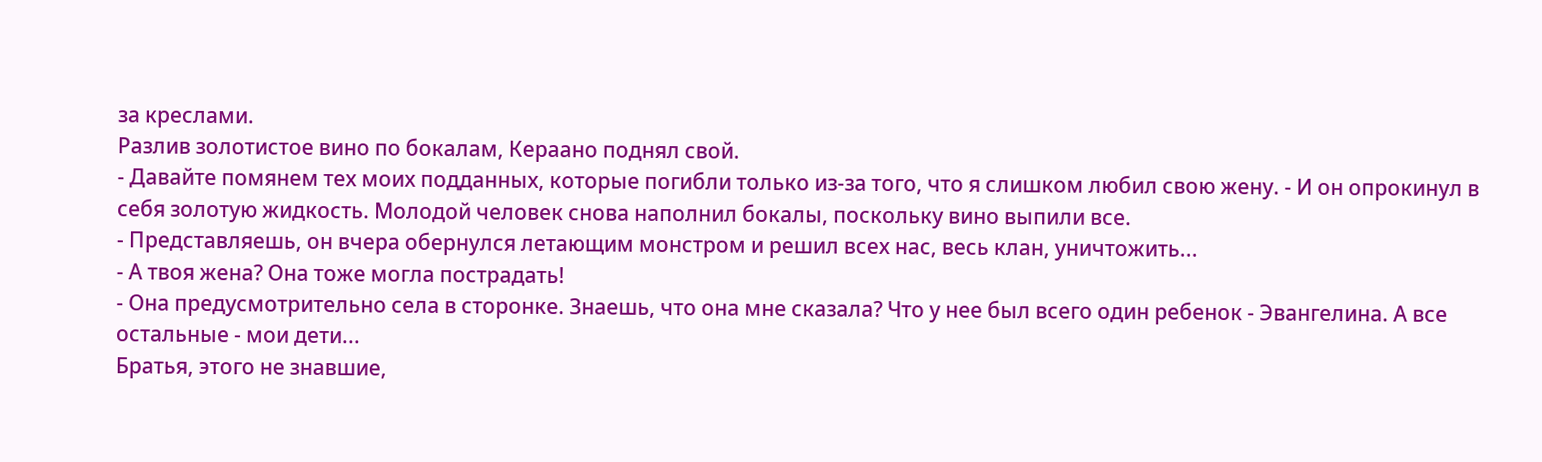за креслами.
Разлив золотистое вино по бокалам, Кераано поднял свой.
- Давайте помянем тех моих подданных, которые погибли только из-за того, что я слишком любил свою жену. - И он опрокинул в себя золотую жидкость. Молодой человек снова наполнил бокалы, поскольку вино выпили все.
- Представляешь, он вчера обернулся летающим монстром и решил всех нас, весь клан, уничтожить...
- А твоя жена? Она тоже могла пострадать!
- Она предусмотрительно села в сторонке. Знаешь, что она мне сказала? Что у нее был всего один ребенок - Эвангелина. А все остальные - мои дети...
Братья, этого не знавшие,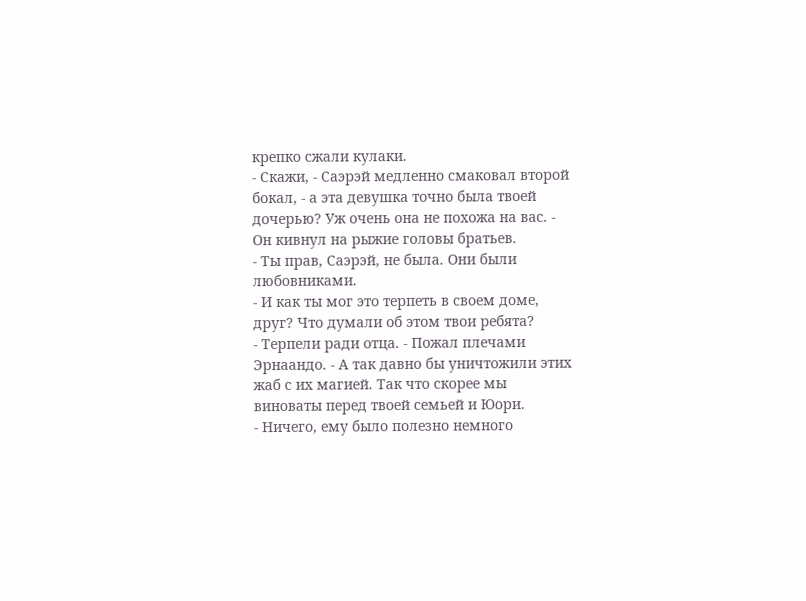крепко сжали кулаки.
- Скажи, - Саэрэй медленно смаковал второй бокал, - а эта девушка точно была твоей дочерью? Уж очень она не похожа на вас. - Он кивнул на рыжие головы братьев.
- Ты прав, Саэрэй, не была. Они были любовниками.
- И как ты мог это терпеть в своем доме, друг? Что думали об этом твои ребята?
- Терпели ради отца. - Пожал плечами Эрнаандо. - А так давно бы уничтожили этих жаб с их магией. Так что скорее мы виноваты перед твоей семьей и Юори.
- Ничего, ему было полезно немного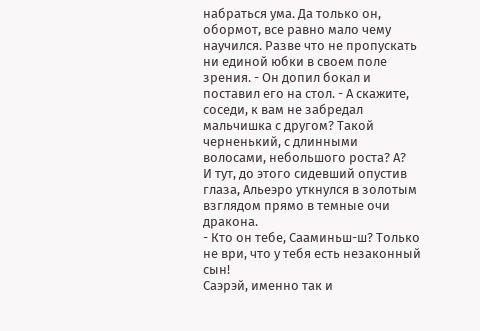набраться ума. Да только он, обормот, все равно мало чему научился. Разве что не пропускать ни единой юбки в своем поле зрения. - Он допил бокал и поставил его на стол. - А скажите, соседи, к вам не забредал мальчишка с другом? Такой черненький, с длинными волосами, небольшого роста? А?
И тут, до этого сидевший опустив глаза, Альеэро уткнулся в золотым взглядом прямо в темные очи дракона.
- Кто он тебе, Сааминьш-ш? Только не ври, что у тебя есть незаконный сын!
Саэрэй, именно так и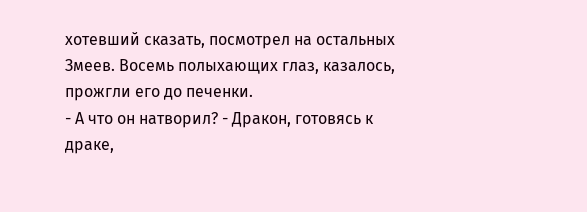хотевший сказать, посмотрел на остальных Змеев. Восемь полыхающих глаз, казалось, прожгли его до печенки.
- А что он натворил? - Дракон, готовясь к драке,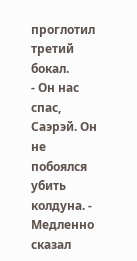проглотил третий бокал.
- Он нас спас, Саэрэй. Он не побоялся убить колдуна. - Медленно сказал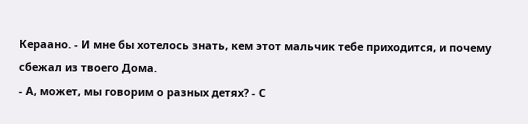Кераано. - И мне бы хотелось знать, кем этот мальчик тебе приходится, и почему сбежал из твоего Дома.
- А, может, мы говорим о разных детях? - С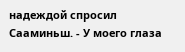надеждой спросил Сааминьш. - У моего глаза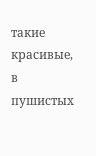такие красивые, в пушистых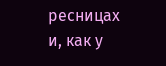ресницах и, как у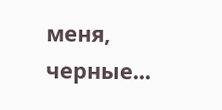меня, черные...